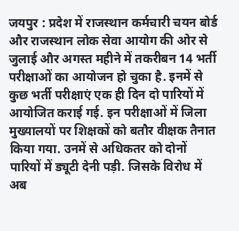जयपुर : प्रदेश में राजस्थान कर्मचारी चयन बोर्ड और राजस्थान लोक सेवा आयोग की ओर से जुलाई और अगस्त महीने में तकरीबन 14 भर्ती परीक्षाओं का आयोजन हो चुका है. इनमें से कुछ भर्ती परीक्षाएं एक ही दिन दो पारियों में आयोजित कराई गई. इन परीक्षाओं में जिला मुख्यालयों पर शिक्षकों को बतौर वीक्षक तैनात किया गया. उनमें से अधिकतर को दोनों पारियों में ड्यूटी देनी पड़ी. जिसके विरोध में अब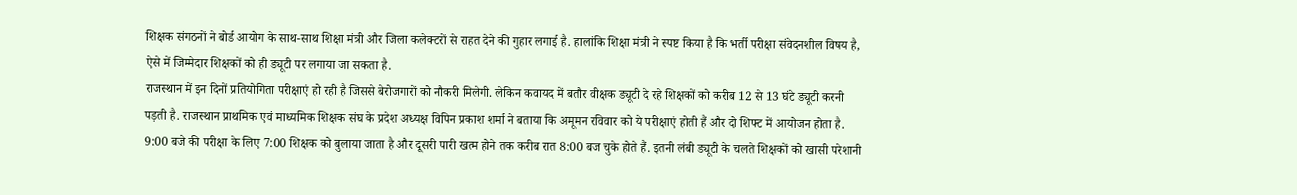शिक्षक संगठनों ने बोर्ड आयोग के साथ-साथ शिक्षा मंत्री और जिला कलेक्टरों से राहत देने की गुहार लगाई है. हालांकि शिक्षा मंत्री ने स्पष्ट किया है कि भर्ती परीक्षा संवेदनशील विषय है, ऐसे में जिम्मेदार शिक्षकों को ही ड्यूटी पर लगाया जा सकता है.
राजस्थान में इन दिनों प्रतियोगिता परीक्षाएं हो रही है जिससे बेरोजगारों को नौकरी मिलेगी. लेकिन कवायद में बतौर वीक्षक ड्यूटी दे रहे शिक्षकों को करीब 12 से 13 घंटे ड्यूटी करनी पड़ती है. राजस्थान प्राथमिक एवं माध्यमिक शिक्षक संघ के प्रदेश अध्यक्ष विपिन प्रकाश शर्मा ने बताया कि अमूमन रविवार को ये परीक्षाएं होती हैं और दो शिफ्ट में आयोजन होता है. 9:00 बजे की परीक्षा के लिए 7:00 शिक्षक को बुलाया जाता है और दूसरी पारी खत्म होने तक करीब रात 8:00 बज चुके होते हैं. इतनी लंबी ड्यूटी के चलते शिक्षकों को खासी परेशानी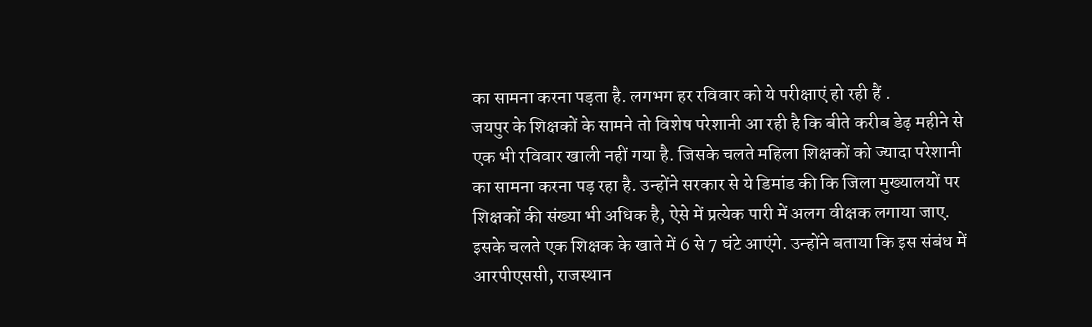का सामना करना पड़ता है. लगभग हर रविवार को ये परीक्षाएं हो रही हैं .
जयपुर के शिक्षकों के सामने तो विशेष परेशानी आ रही है कि बीते करीब डेढ़ महीने से एक भी रविवार खाली नहीं गया है. जिसके चलते महिला शिक्षकों को ज्यादा परेशानी का सामना करना पड़ रहा है. उन्होंने सरकार से ये डिमांड की कि जिला मुख्यालयों पर शिक्षकों की संख्या भी अधिक है, ऐसे में प्रत्येक पारी में अलग वीक्षक लगाया जाए. इसके चलते एक शिक्षक के खाते में 6 से 7 घंटे आएंगे. उन्होंने बताया कि इस संबंध में आरपीएससी, राजस्थान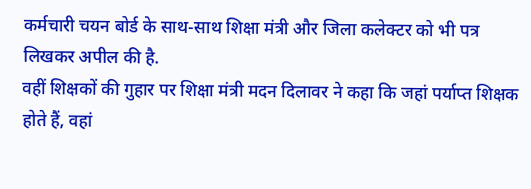कर्मचारी चयन बोर्ड के साथ-साथ शिक्षा मंत्री और जिला कलेक्टर को भी पत्र लिखकर अपील की है.
वहीं शिक्षकों की गुहार पर शिक्षा मंत्री मदन दिलावर ने कहा कि जहां पर्याप्त शिक्षक होते हैं, वहां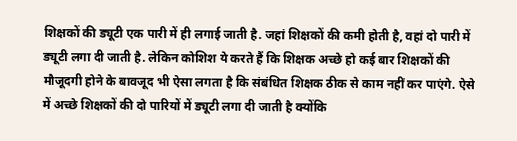शिक्षकों की ड्यूटी एक पारी में ही लगाई जाती है. जहां शिक्षकों की कमी होती है, वहां दो पारी में ड्यूटी लगा दी जाती है. लेकिन कोशिश ये करते हैं कि शिक्षक अच्छे हो कई बार शिक्षकों की मौजूदगी होने के बावजूद भी ऐसा लगता है कि संबंधित शिक्षक ठीक से काम नहीं कर पाएंगे. ऐसे में अच्छे शिक्षकों की दो पारियों में ड्यूटी लगा दी जाती है क्योंकि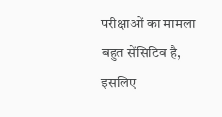परीक्षाओं का मामला बहुत सेंसिटिव है, इसलिए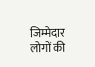जिम्मेदार लोगों की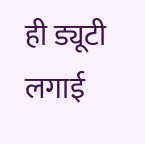ही ड्यूटी लगाई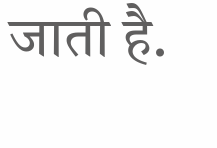जाती है.